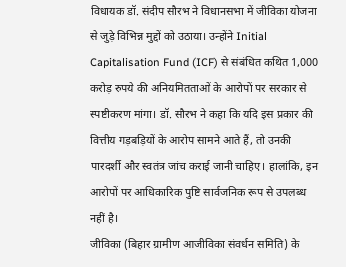विधायक डॉ. संदीप सौरभ ने विधानसभा में जीविका योजना से जुड़े विभिन्न मुद्दों को उठाया। उन्होंने Initial Capitalisation Fund (ICF) से संबंधित कथित 1,000 करोड़ रुपये की अनियमितताओं के आरोपों पर सरकार से स्पष्टीकरण मांगा। डॉ. सौरभ ने कहा कि यदि इस प्रकार की वित्तीय गड़बड़ियों के आरोप सामने आते हैं, तो उनकी पारदर्शी और स्वतंत्र जांच कराई जानी चाहिए। हालांकि, इन आरोपों पर आधिकारिक पुष्टि सार्वजनिक रूप से उपलब्ध नहीं है।
जीविका (बिहार ग्रामीण आजीविका संवर्धन समिति) के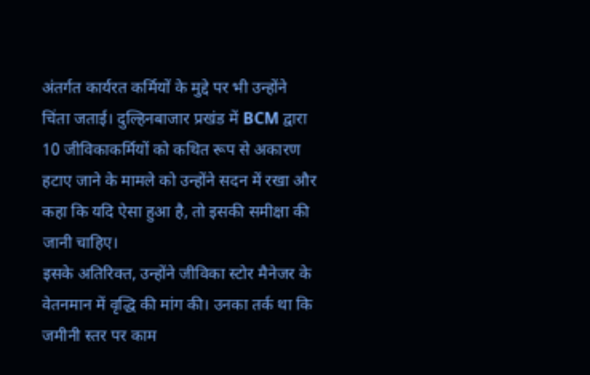अंतर्गत कार्यरत कर्मियों के मुद्दे पर भी उन्होंने चिंता जताई। दुल्हिनबाजार प्रखंड में BCM द्वारा 10 जीविकाकर्मियों को कथित रूप से अकारण हटाए जाने के मामले को उन्होंने सदन में रखा और कहा कि यदि ऐसा हुआ है, तो इसकी समीक्षा की जानी चाहिए।
इसके अतिरिक्त, उन्होंने जीविका स्टोर मैनेजर के वेतनमान में वृद्धि की मांग की। उनका तर्क था कि जमीनी स्तर पर काम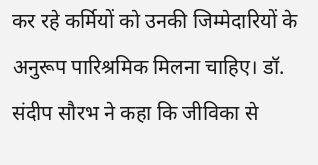कर रहे कर्मियों को उनकी जिम्मेदारियों के अनुरूप पारिश्रमिक मिलना चाहिए। डॉ. संदीप सौरभ ने कहा कि जीविका से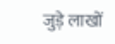जुड़े लाखों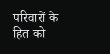परिवारों के हित को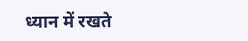ध्यान में रखते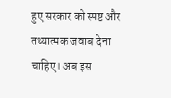हुए सरकार को स्पष्ट और तथ्यात्मक जवाब देना चाहिए। अब इस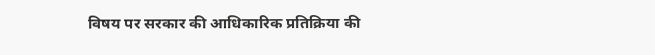विषय पर सरकार की आधिकारिक प्रतिक्रिया की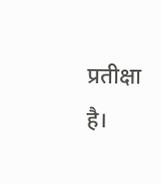प्रतीक्षा है।